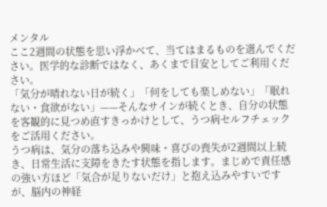メンタル
ここ2週間の状態を思い浮かべて、当てはまるものを選んでください。医学的な診断ではなく、あくまで目安としてご利用ください。
「気分が晴れない日が続く」「何をしても楽しめない」「眠れない・食欲がない」——そんなサインが続くとき、自分の状態を客観的に見つめ直すきっかけとして、うつ病セルフチェックをご活用ください。
うつ病は、気分の落ち込みや興味・喜びの喪失が2週間以上続き、日常生活に支障をきたす状態を指します。まじめで責任感の強い方ほど「気合が足りないだけ」と抱え込みやすいですが、脳内の神経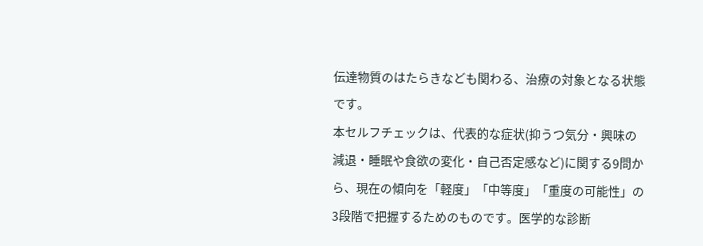伝達物質のはたらきなども関わる、治療の対象となる状態です。
本セルフチェックは、代表的な症状(抑うつ気分・興味の減退・睡眠や食欲の変化・自己否定感など)に関する9問から、現在の傾向を「軽度」「中等度」「重度の可能性」の3段階で把握するためのものです。医学的な診断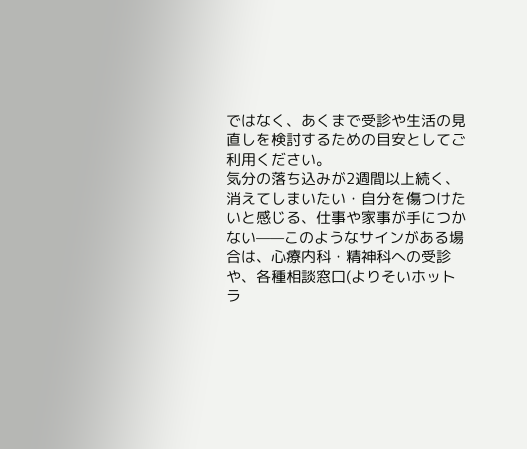ではなく、あくまで受診や生活の見直しを検討するための目安としてご利用ください。
気分の落ち込みが2週間以上続く、消えてしまいたい・自分を傷つけたいと感じる、仕事や家事が手につかない——このようなサインがある場合は、心療内科・精神科への受診や、各種相談窓口(よりそいホットラ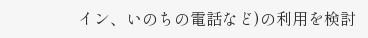イン、いのちの電話など)の利用を検討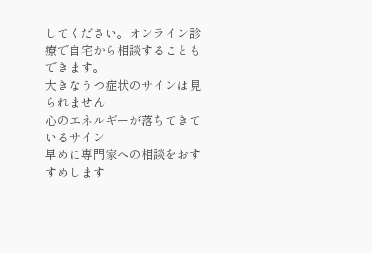してください。オンライン診療で自宅から相談することもできます。
大きなうつ症状のサインは見られません
心のエネルギーが落ちてきているサイン
早めに専門家への相談をおすすめします